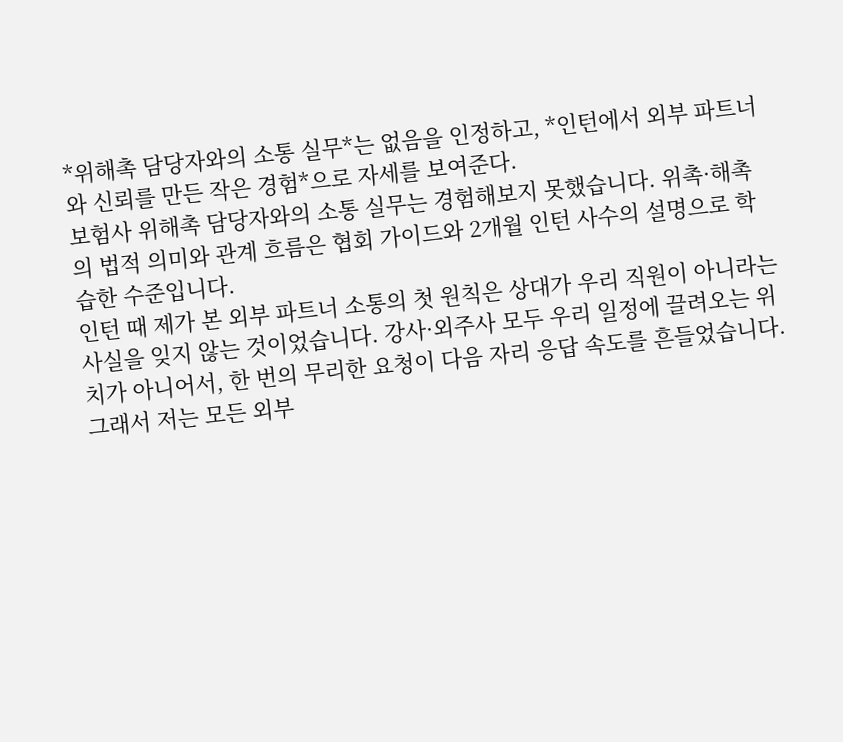*위해촉 담당자와의 소통 실무*는 없음을 인정하고, *인턴에서 외부 파트너와 신뢰를 만든 작은 경험*으로 자세를 보여준다.
보험사 위해촉 담당자와의 소통 실무는 경험해보지 못했습니다. 위촉·해촉의 법적 의미와 관계 흐름은 협회 가이드와 2개월 인턴 사수의 설명으로 학습한 수준입니다.
인턴 때 제가 본 외부 파트너 소통의 첫 원칙은 상대가 우리 직원이 아니라는 사실을 잊지 않는 것이었습니다. 강사·외주사 모두 우리 일정에 끌려오는 위치가 아니어서, 한 번의 무리한 요청이 다음 자리 응답 속도를 흔들었습니다.
그래서 저는 모든 외부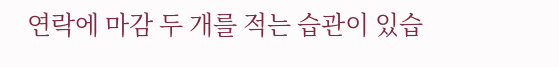연락에 마감 두 개를 적는 습관이 있습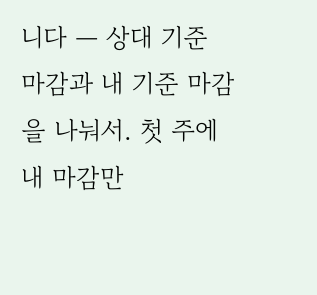니다 — 상대 기준 마감과 내 기준 마감을 나눠서. 첫 주에 내 마감만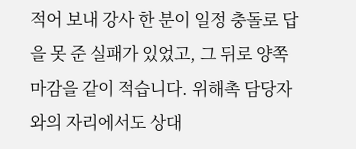적어 보내 강사 한 분이 일정 충돌로 답을 못 준 실패가 있었고, 그 뒤로 양쪽 마감을 같이 적습니다. 위해촉 담당자와의 자리에서도 상대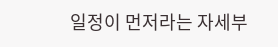일정이 먼저라는 자세부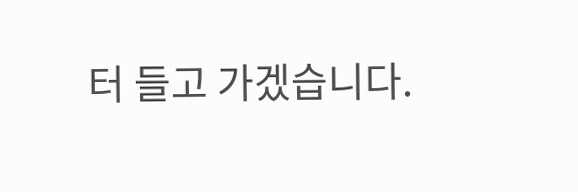터 들고 가겠습니다.